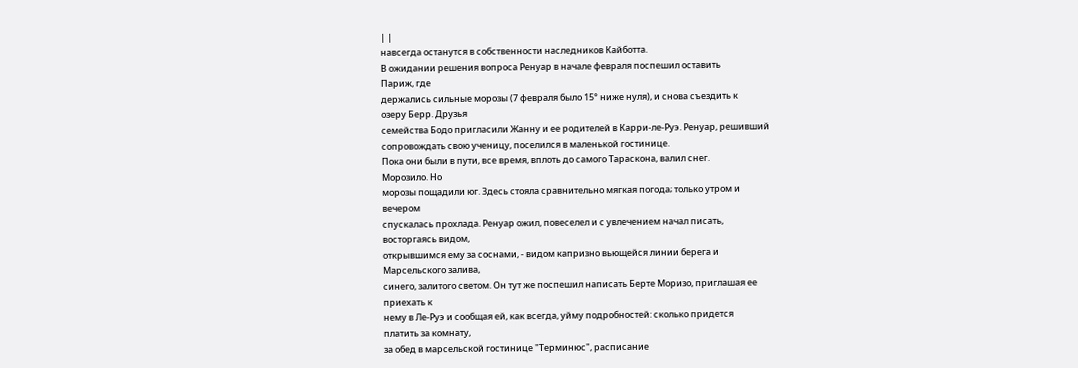| |
навсегда останутся в собственности наследников Кайботта.
В ожидании решения вопроса Ренуар в начале февраля поспешил оставить
Париж, где
держались сильные морозы (7 февраля было 15° ниже нуля), и снова съездить к
озеру Берр. Друзья
семейства Бодо пригласили Жанну и ее родителей в Карри-ле-Руэ. Ренуар, решивший
сопровождать свою ученицу, поселился в маленькой гостинице.
Пока они были в пути, все время, вплоть до самого Тараскона, валил снег.
Морозило. Но
морозы пощадили юг. Здесь стояла сравнительно мягкая погода; только утром и
вечером
спускалась прохлада. Ренуар ожил, повеселел и с увлечением начал писать,
восторгаясь видом,
открывшимся ему за соснами, - видом капризно вьющейся линии берега и
Марсельского залива,
синего, залитого светом. Он тут же поспешил написать Берте Моризо, приглашая ее
приехать к
нему в Ле-Руэ и сообщая ей, как всегда, уйму подробностей: сколько придется
платить за комнату,
за обед в марсельской гостинице "Терминюс", расписание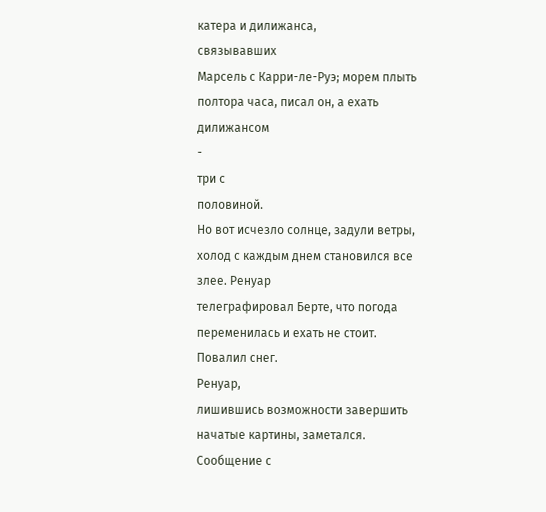катера и дилижанса,
связывавших
Марсель с Карри-ле-Руэ; морем плыть полтора часа, писал он, а ехать дилижансом
-
три с
половиной.
Но вот исчезло солнце, задули ветры, холод с каждым днем становился все
злее. Ренуар
телеграфировал Берте, что погода переменилась и ехать не стоит. Повалил снег.
Ренуар,
лишившись возможности завершить начатые картины, заметался. Сообщение с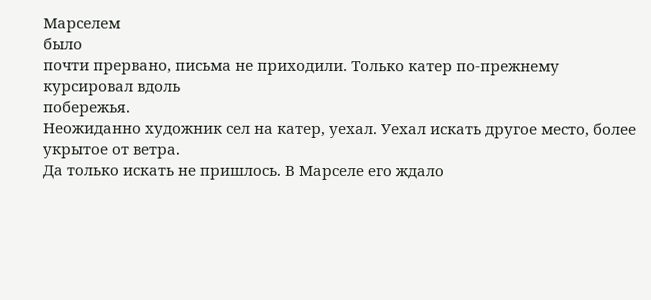Марселем
было
почти прервано, письма не приходили. Только катер по-прежнему курсировал вдоль
побережья.
Неожиданно художник сел на катер, уехал. Уехал искать другое место, более
укрытое от ветра.
Да только искать не пришлось. В Марселе его ждало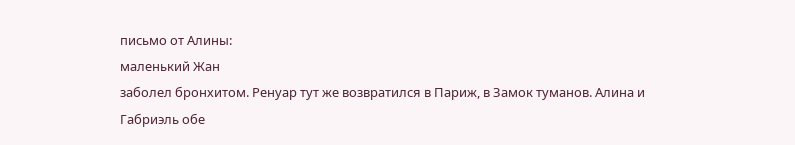письмо от Алины:
маленький Жан
заболел бронхитом. Ренуар тут же возвратился в Париж, в Замок туманов. Алина и
Габриэль обе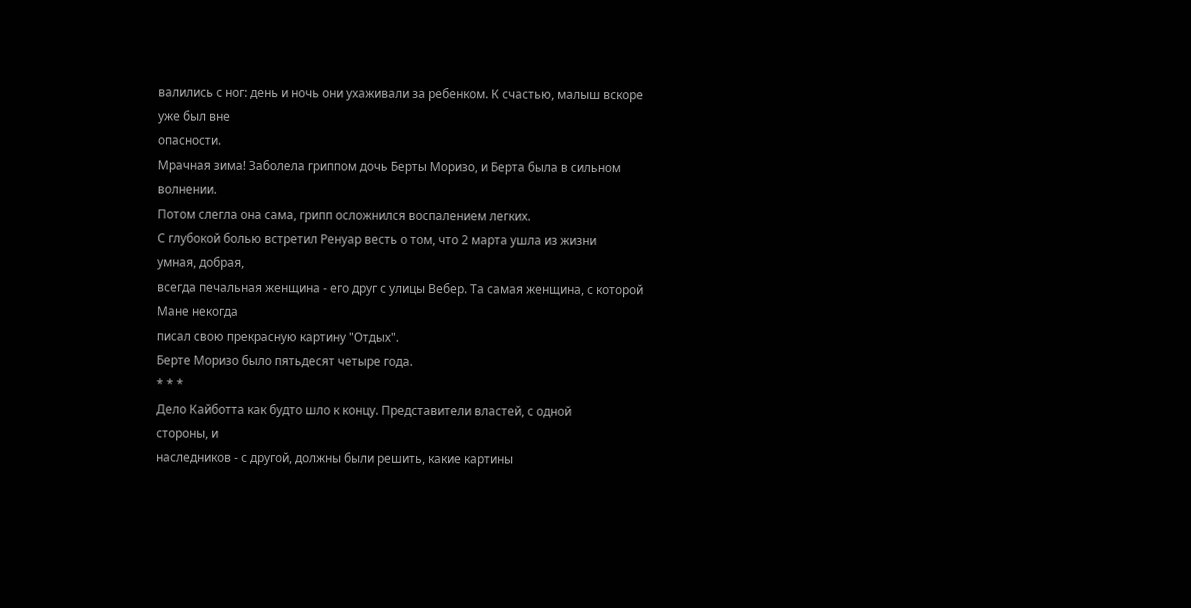валились с ног: день и ночь они ухаживали за ребенком. К счастью, малыш вскоре
уже был вне
опасности.
Мрачная зима! Заболела гриппом дочь Берты Моризо, и Берта была в сильном
волнении.
Потом слегла она сама, грипп осложнился воспалением легких.
С глубокой болью встретил Ренуар весть о том, что 2 марта ушла из жизни
умная, добрая,
всегда печальная женщина - его друг с улицы Вебер. Та самая женщина, с которой
Мане некогда
писал свою прекрасную картину "Отдых".
Берте Моризо было пятьдесят четыре года.
* * *
Дело Кайботта как будто шло к концу. Представители властей, с одной
стороны, и
наследников - с другой, должны были решить, какие картины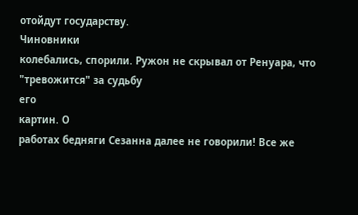отойдут государству.
Чиновники
колебались, спорили. Ружон не скрывал от Ренуара, что "тревожится" за судьбу
его
картин. О
работах бедняги Сезанна далее не говорили! Все же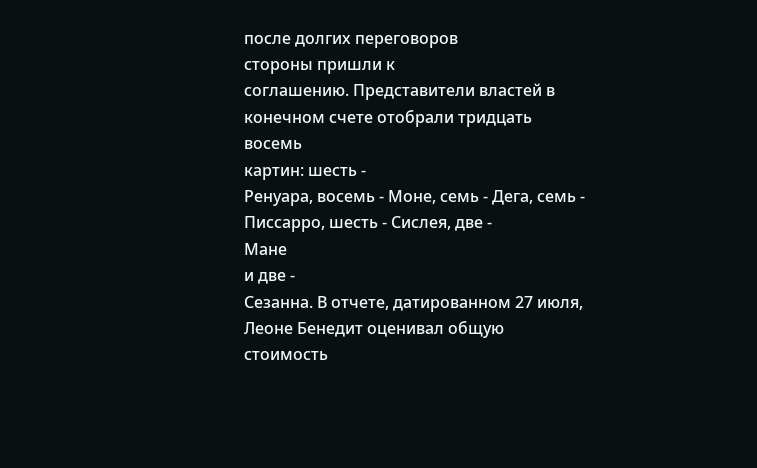после долгих переговоров
стороны пришли к
соглашению. Представители властей в конечном счете отобрали тридцать восемь
картин: шесть -
Ренуара, восемь - Моне, семь - Дега, семь - Писсарро, шесть - Сислея, две -
Мане
и две -
Сезанна. В отчете, датированном 27 июля, Леоне Бенедит оценивал общую стоимость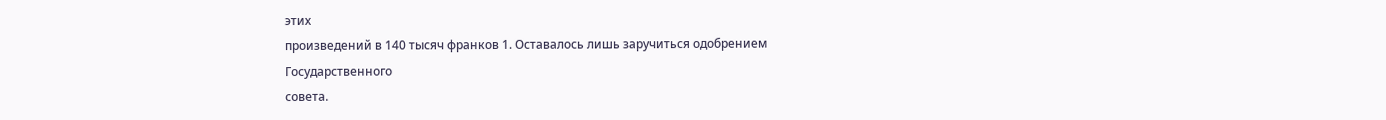этих
произведений в 140 тысяч франков 1. Оставалось лишь заручиться одобрением
Государственного
совета.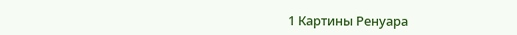1 Картины Ренуара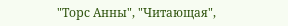"Торс Анны", "Читающая",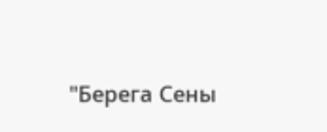"Берега Сены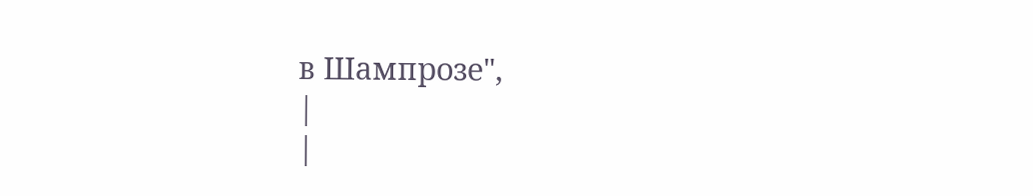в Шампрозе",
|
|